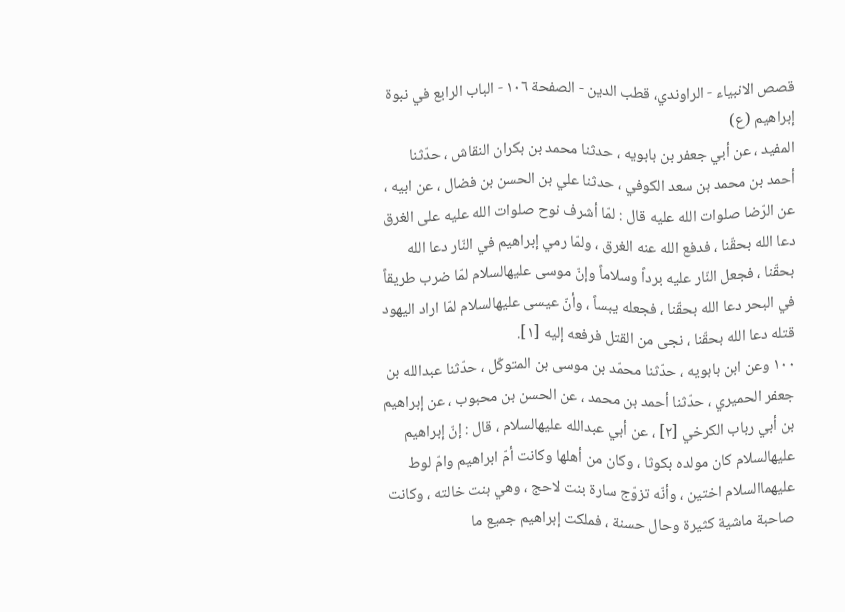قصص الانبياء - الراوندي، قطب الدين - الصفحة ١٠٦ - الباب الرابع في نبوة إبراهيم (ع)
المفيد ، عن أبي جعفر بن بابويه ، حدثنا محمد بن بكران النقاش ، حدّثنا أحمد بن محمد بن سعد الكوفي ، حدثنا علي بن الحسن بن فضال ، عن ابيه ، عن الرّضا صلوات الله عليه قال : لمّا أشرف نوح صلوات الله عليه على الغرق دعا الله بحقّنا ، فدفع الله عنه الغرق ، ولمّا رمي إبراهيم في النّار دعا الله بحقّنا ، فجعل النّار عليه برداً وسلاماً وإنّ موسى عليهالسلام لمّا ضرب طريقاً في البحر دعا الله بحقّنا ، فجعله يبساً ، وأنّ عيسى عليهالسلام لمّا اراد اليهود قتله دعا الله بحقّنا ، نجى من القتل فرفعه إليه [١].
١٠٠ وعن ابن بابويه ، حدّثنا محمّد بن موسى بن المتوكّل ، حدّثنا عبدالله بن جعفر الحميري ، حدّثنا أحمد بن محمد ، عن الحسن بن محبوب ، عن إبراهيم بن أبي رباب الكرخي [٢] ، عن أبي عبدالله عليهالسلام ، قال : إنّ إبراهيم عليهالسلام كان مولده بكوثا ، وكان من أهلها وكانت أمّ ابراهيم وامّ لوط عليهماالسلام اختين ، وأنّه تزوّج سارة بنت لاحج ، وهي بنت خالته ، وكانت صاحبة ماشية كثيرة وحال حسنة ، فملكت إبراهيم جميع ما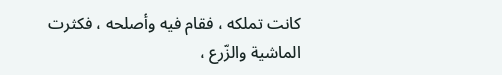كانت تملكه ، فقام فيه وأصلحه ، فكثرت الماشية والزّرع ،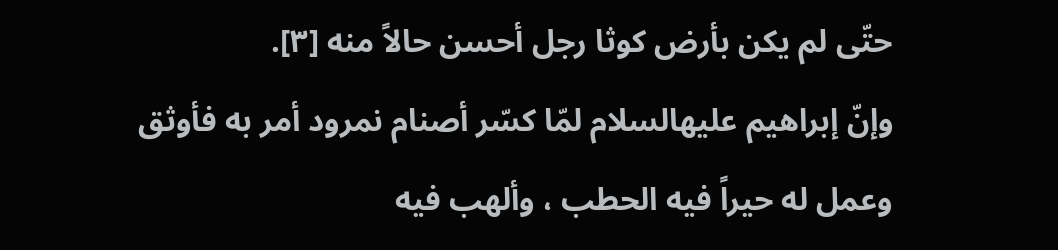حتّى لم يكن بأرض كوثا رجل أحسن حالاً منه [٣].
وإنّ إبراهيم عليهالسلام لمّا كسّر أصنام نمرود أمر به فأوثق وعمل له حيراً فيه الحطب ، وألهب فيه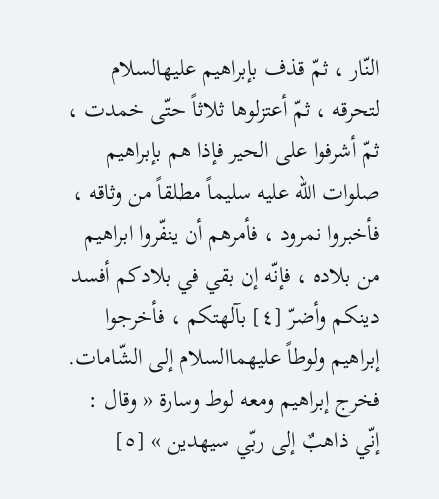النّار ، ثمّ قذف بإبراهيم عليهالسلام لتحرقه ، ثمّ أعتزلوها ثلاثاً حتّى خمدت ، ثمّ أشرفوا على الحير فإذا هم بإبراهيم صلوات الله عليه سليماً مطلقاً من وثاقه ، فأخبروا نمرود ، فأمرهم أن ينفّروا ابراهيم من بلاده ، فإنّه إن بقي في بلادكم أفسد دينكم وأضرّ [٤] بآلهتكم ، فأخرجوا إبراهيم ولوطاً عليهماالسلام إلى الشّامات.
فخرج إبراهيم ومعه لوط وسارة « وقال : إنّي ذاهبٌ إلى ربّي سيهدين » [٥]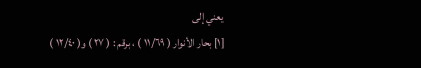يعني إلى
[١] بحار الأنوار ( ١١/٦٩ ) ، برقم : ( ٢٧ ) و( ١٢/٤٠ )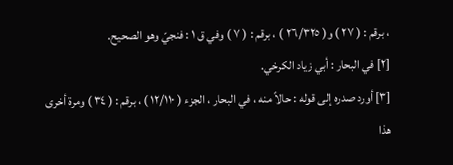، برقم : ( ٢٧ ) و( ٢٦/٣٢٥ ) ، برقم : ( ٧ ) وفي ق ١ : فنجيّ وهو الصحيح.
[٢] في البحار : أبي زياد الكرخي.
[٣] أورد صدره إلى قوله : حالاً منه ، في البحار ، الجزء ( ١٢/١١٠ ) ، برقم : ( ٣٤ ) ومرة أخرى هذا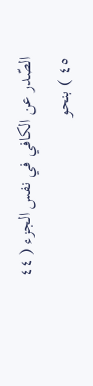الصّدر عن الكافي في نفس الجزء ( ٤٤ ٤٥ ) بنحو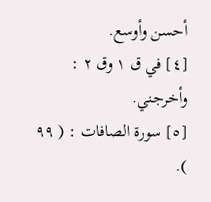أحسن وأوسع.
[٤] في ق ١ وق ٢ : وأخرجني.
[٥] سورة الصافات : ( ٩٩ ).